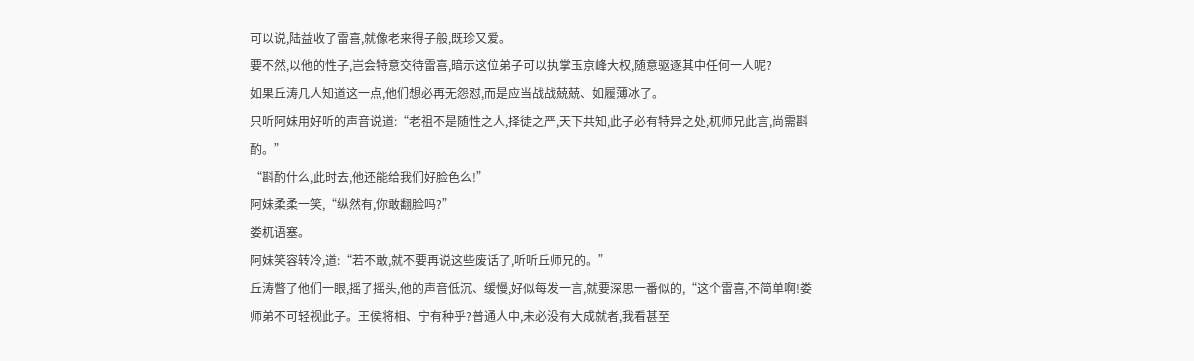可以说,陆益收了雷喜,就像老来得子般,既珍又爱。
要不然,以他的性子,岂会特意交待雷喜,暗示这位弟子可以执掌玉京峰大权,随意驱逐其中任何一人呢?
如果丘涛几人知道这一点,他们想必再无怨怼,而是应当战战兢兢、如履薄冰了。
只听阿妹用好听的声音说道:“老祖不是随性之人,择徒之严,天下共知,此子必有特异之处,杌师兄此言,尚需斟酌。”
“斟酌什么,此时去,他还能给我们好脸色么!”
阿妹柔柔一笑,“纵然有,你敢翻脸吗?”
娄杌语塞。
阿妹笑容转冷,道:“若不敢,就不要再说这些废话了,听听丘师兄的。”
丘涛瞥了他们一眼,摇了摇头,他的声音低沉、缓慢,好似每发一言,就要深思一番似的,“这个雷喜,不简单啊!娄师弟不可轻视此子。王侯将相、宁有种乎?普通人中,未必没有大成就者,我看甚至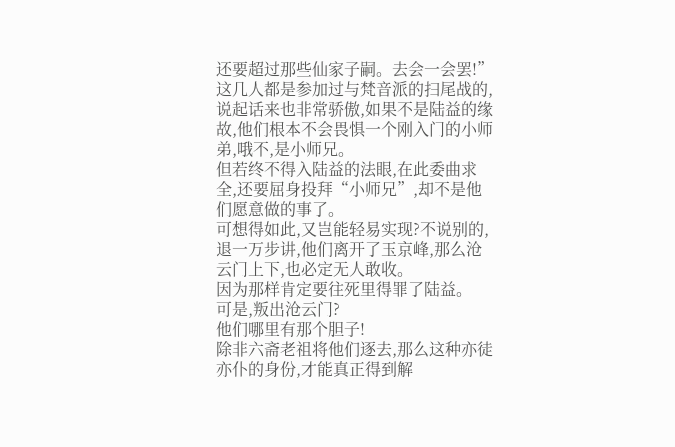还要超过那些仙家子嗣。去会一会罢!”
这几人都是参加过与梵音派的扫尾战的,说起话来也非常骄傲,如果不是陆益的缘故,他们根本不会畏惧一个刚入门的小师弟,哦不,是小师兄。
但若终不得入陆益的法眼,在此委曲求全,还要屈身投拜“小师兄”,却不是他们愿意做的事了。
可想得如此,又岂能轻易实现?不说别的,退一万步讲,他们离开了玉京峰,那么沧云门上下,也必定无人敢收。
因为那样肯定要往死里得罪了陆益。
可是,叛出沧云门?
他们哪里有那个胆子!
除非六斋老祖将他们逐去,那么这种亦徒亦仆的身份,才能真正得到解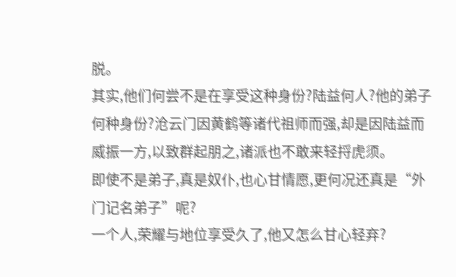脱。
其实,他们何尝不是在享受这种身份?陆益何人?他的弟子何种身份?沧云门因黄鹤等诸代祖师而强,却是因陆益而威振一方,以致群起朋之,诸派也不敢来轻捋虎须。
即使不是弟子,真是奴仆,也心甘情愿,更何况还真是“外门记名弟子”呢?
一个人,荣耀与地位享受久了,他又怎么甘心轻弃?